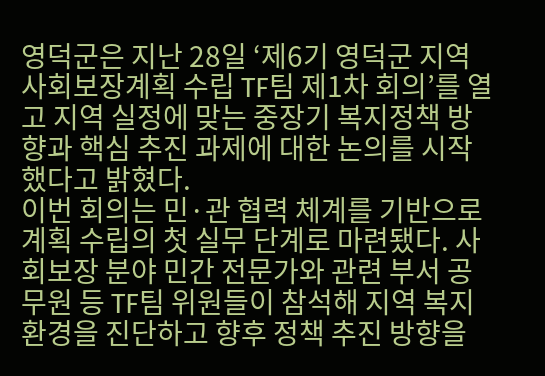영덕군은 지난 28일 ‘제6기 영덕군 지역사회보장계획 수립 TF팀 제1차 회의’를 열고 지역 실정에 맞는 중장기 복지정책 방향과 핵심 추진 과제에 대한 논의를 시작했다고 밝혔다.
이번 회의는 민·관 협력 체계를 기반으로 계획 수립의 첫 실무 단계로 마련됐다. 사회보장 분야 민간 전문가와 관련 부서 공무원 등 TF팀 위원들이 참석해 지역 복지 환경을 진단하고 향후 정책 추진 방향을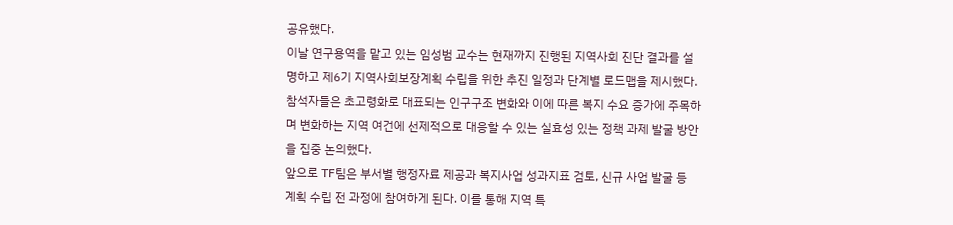공유했다.
이날 연구용역을 맡고 있는 임성범 교수는 현재까지 진행된 지역사회 진단 결과를 설명하고 제6기 지역사회보장계획 수립을 위한 추진 일정과 단계별 로드맵을 제시했다.
참석자들은 초고령화로 대표되는 인구구조 변화와 이에 따른 복지 수요 증가에 주목하며 변화하는 지역 여건에 선제적으로 대응할 수 있는 실효성 있는 정책 과제 발굴 방안을 집중 논의했다.
앞으로 TF팀은 부서별 행정자료 제공과 복지사업 성과지표 검토, 신규 사업 발굴 등 계획 수립 전 과정에 참여하게 된다. 이를 통해 지역 특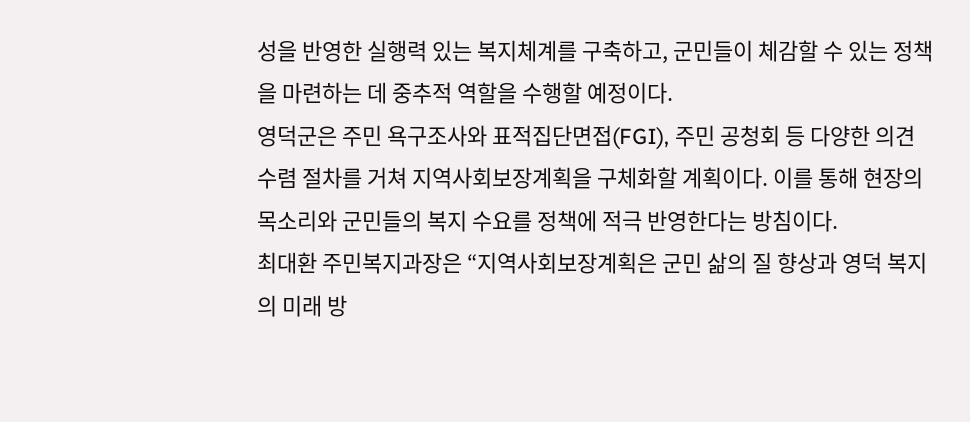성을 반영한 실행력 있는 복지체계를 구축하고, 군민들이 체감할 수 있는 정책을 마련하는 데 중추적 역할을 수행할 예정이다.
영덕군은 주민 욕구조사와 표적집단면접(FGI), 주민 공청회 등 다양한 의견 수렴 절차를 거쳐 지역사회보장계획을 구체화할 계획이다. 이를 통해 현장의 목소리와 군민들의 복지 수요를 정책에 적극 반영한다는 방침이다.
최대환 주민복지과장은 “지역사회보장계획은 군민 삶의 질 향상과 영덕 복지의 미래 방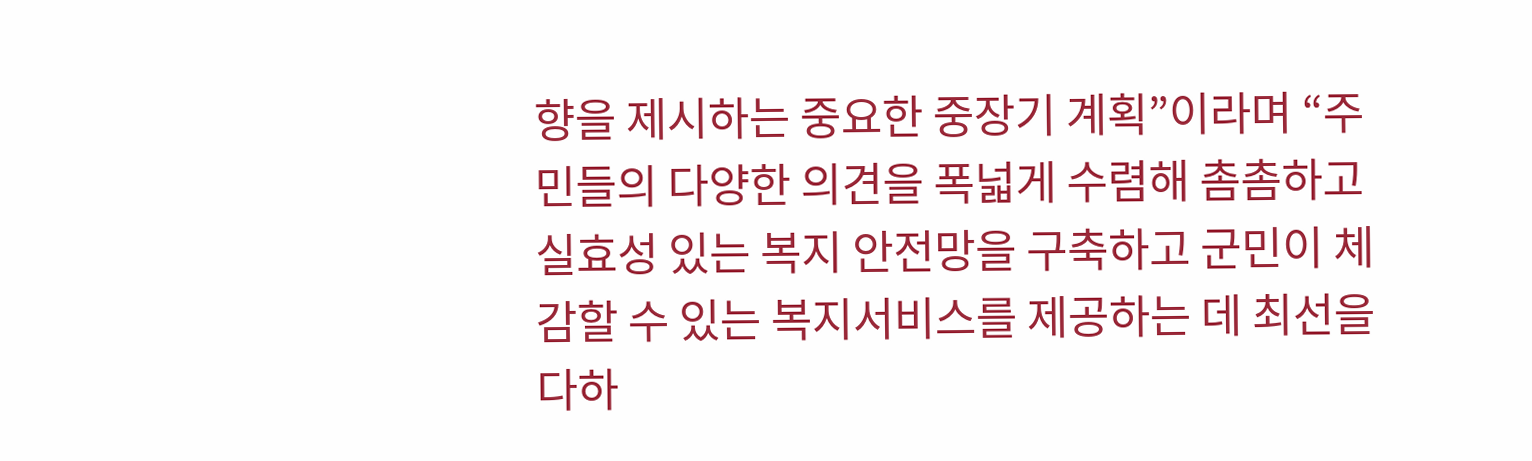향을 제시하는 중요한 중장기 계획”이라며 “주민들의 다양한 의견을 폭넓게 수렴해 촘촘하고 실효성 있는 복지 안전망을 구축하고 군민이 체감할 수 있는 복지서비스를 제공하는 데 최선을 다하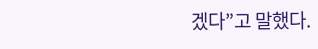겠다”고 말했다.